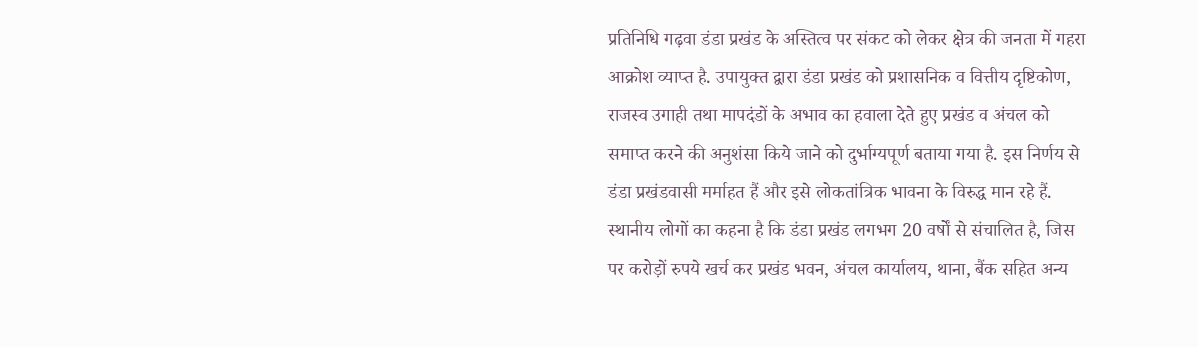प्रतिनिधि गढ़वा डंडा प्रखंड के अस्तित्व पर संकट को लेकर क्षेत्र की जनता में गहरा आक्रोश व्याप्त है. उपायुक्त द्वारा डंडा प्रखंड को प्रशासनिक व वित्तीय दृष्टिकोण, राजस्व उगाही तथा मापदंडों के अभाव का हवाला देते हुए प्रखंड व अंचल को समाप्त करने की अनुशंसा किये जाने को दुर्भाग्यपूर्ण बताया गया है. इस निर्णय से डंडा प्रखंडवासी मर्माहत हैं और इसे लोकतांत्रिक भावना के विरुद्ध मान रहे हैं. स्थानीय लोगों का कहना है कि डंडा प्रखंड लगभग 20 वर्षों से संचालित है, जिस पर करोड़ों रुपये खर्च कर प्रखंड भवन, अंचल कार्यालय, थाना, बैंक सहित अन्य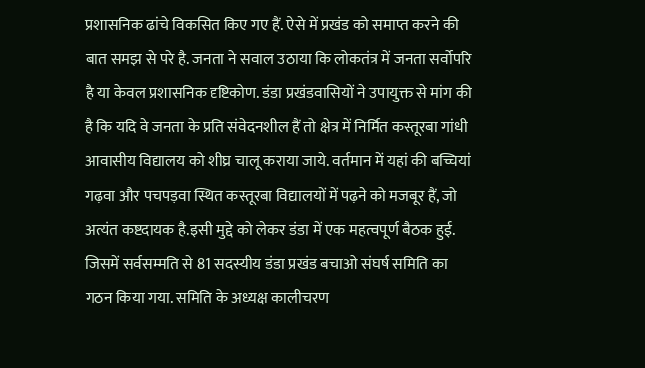प्रशासनिक ढांचे विकसित किए गए हैं. ऐसे में प्रखंड को समाप्त करने की बात समझ से परे है. जनता ने सवाल उठाया कि लोकतंत्र में जनता सर्वोपरि है या केवल प्रशासनिक दृष्टिकोण. डंडा प्रखंडवासियों ने उपायुक्त से मांग की है कि यदि वे जनता के प्रति संवेदनशील हैं तो क्षेत्र में निर्मित कस्तूरबा गांधी आवासीय विद्यालय को शीघ्र चालू कराया जाये. वर्तमान में यहां की बच्चियां गढ़वा और पचपड़वा स्थित कस्तूरबा विद्यालयों में पढ़ने को मजबूर हैं, जो अत्यंत कष्टदायक है.इसी मुद्दे को लेकर डंडा में एक महत्वपूर्ण बैठक हुई. जिसमें सर्वसम्मति से 81 सदस्यीय डंडा प्रखंड बचाओ संघर्ष समिति का गठन किया गया. समिति के अध्यक्ष कालीचरण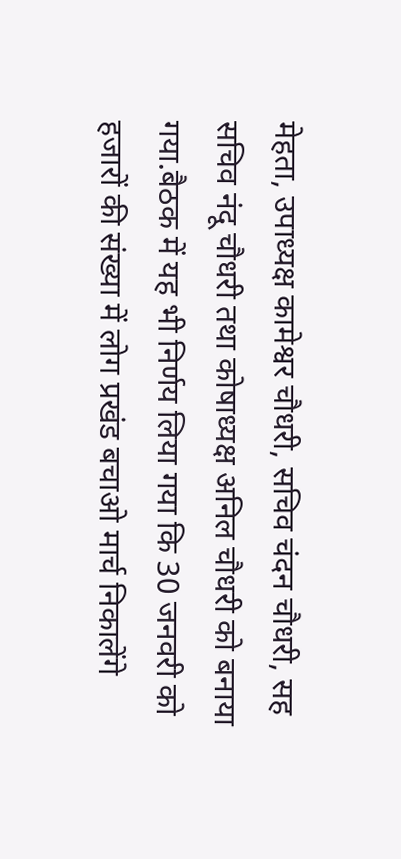मेहता, उपाध्यक्ष कामेश्वर चौधरी, सचिव चंदन चौधरी, सह सचिव नंदू चौधरी तथा कोषाध्यक्ष अनिल चौधरी को बनाया गया.बैठक में यह भी निर्णय लिया गया कि 30 जनवरी को हजारों की संख्या में लोग प्रखंड बचाओ मार्च निकालेंगे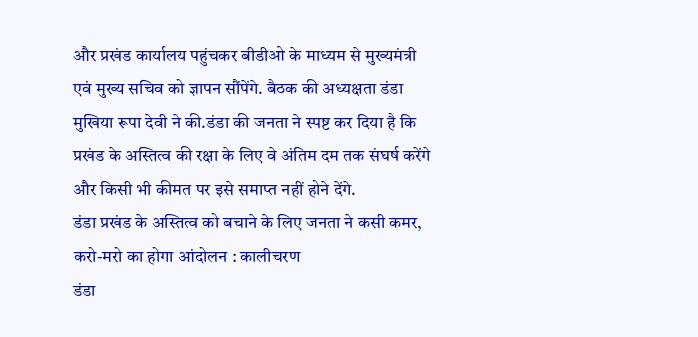और प्रखंड कार्यालय पहुंचकर बीडीओ के माध्यम से मुख्यमंत्री एवं मुख्य सचिव को ज्ञापन सौंपेंगे. बैठक की अध्यक्षता डंडा मुखिया रूपा देवी ने की.डंडा की जनता ने स्पष्ट कर दिया है कि प्रखंड के अस्तित्व की रक्षा के लिए वे अंतिम दम तक संघर्ष करेंगे और किसी भी कीमत पर इसे समाप्त नहीं होने देंगे.
डंडा प्रखंड के अस्तित्व को बचाने के लिए जनता ने कसी कमर, करो-मरो का होगा आंदोलन : कालीचरण
डंडा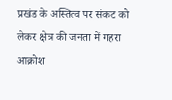प्रखंड के अस्तित्व पर संकट को लेकर क्षेत्र की जनता में गहरा आक्रोश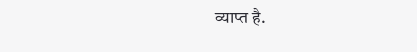व्याप्त है.